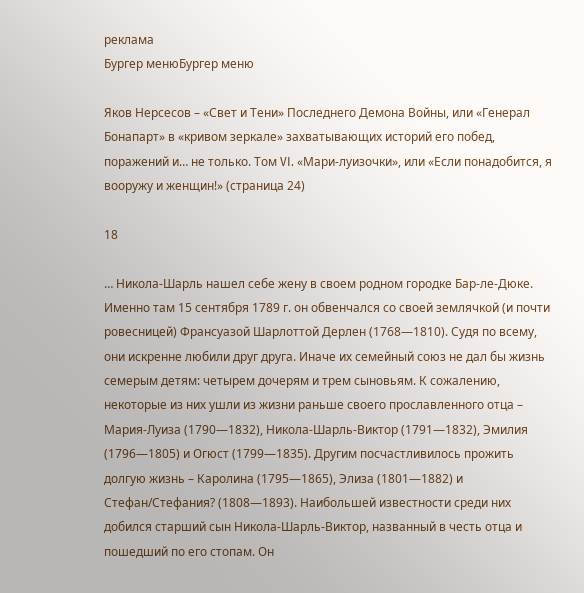реклама
Бургер менюБургер меню

Яков Нерсесов – «Свет и Тени» Последнего Демона Войны, или «Генерал Бонапарт» в «кривом зеркале» захватывающих историй его побед, поражений и… не только. Том VI. «Мари-луизочки», или «Если понадобится, я вооружу и женщин!» (страница 24)

18

… Никола-Шарль нашел себе жену в своем родном городке Бар-ле-Дюке. Именно там 15 сентября 1789 г. он обвенчался со своей землячкой (и почти ровесницей) Франсуазой Шарлоттой Дерлен (1768—1810). Судя по всему, они искренне любили друг друга. Иначе их семейный союз не дал бы жизнь семерым детям: четырем дочерям и трем сыновьям. К сожалению, некоторые из них ушли из жизни раньше своего прославленного отца – Мария-Луиза (1790—1832), Никола-Шарль-Виктор (1791—1832), Эмилия (1796—1805) и Огюст (1799—1835). Другим посчастливилось прожить долгую жизнь – Каролина (1795—1865), Элиза (1801—1882) и Стефан/Стефания? (1808—1893). Наибольшей известности среди них добился старший сын Никола-Шарль-Виктор, названный в честь отца и пошедший по его стопам. Он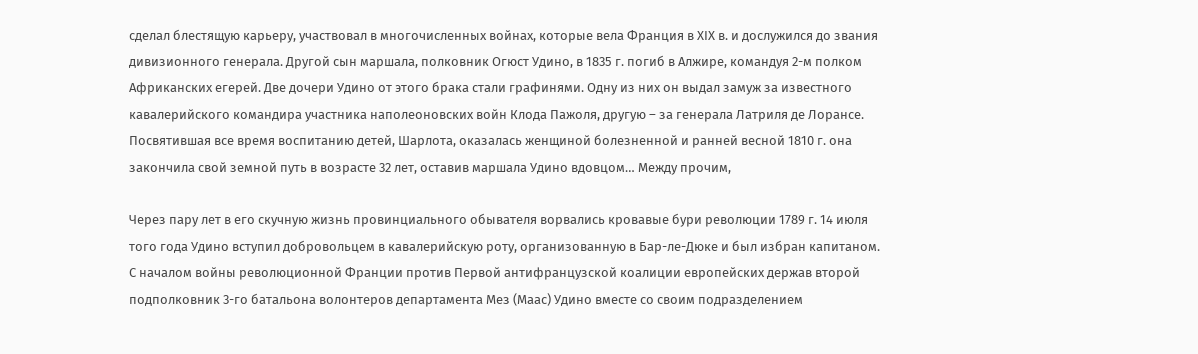сделал блестящую карьеру, участвовал в многочисленных войнах, которые вела Франция в XIX в. и дослужился до звания дивизионного генерала. Другой сын маршала, полковник Огюст Удино, в 1835 г. погиб в Алжире, командуя 2-м полком Африканских егерей. Две дочери Удино от этого брака стали графинями. Одну из них он выдал замуж за известного кавалерийского командира участника наполеоновских войн Клода Пажоля, другую – за генерала Латриля де Лорансе. Посвятившая все время воспитанию детей, Шарлота, оказалась женщиной болезненной и ранней весной 1810 г. она закончила свой земной путь в возрасте 32 лет, оставив маршала Удино вдовцом… Между прочим,

Через пару лет в его скучную жизнь провинциального обывателя ворвались кровавые бури революции 1789 г. 14 июля того года Удино вступил добровольцем в кавалерийскую роту, организованную в Бар-ле-Дюке и был избран капитаном. С началом войны революционной Франции против Первой антифранцузской коалиции европейских держав второй подполковник 3-го батальона волонтеров департамента Мез (Маас) Удино вместе со своим подразделением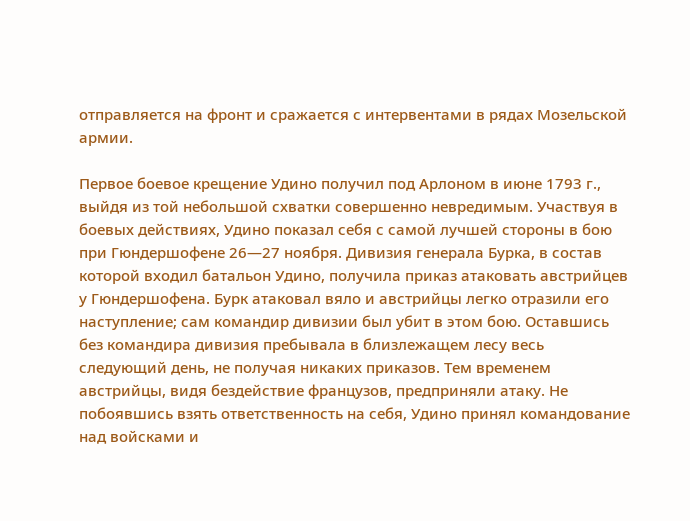отправляется на фронт и сражается с интервентами в рядах Мозельской армии.

Первое боевое крещение Удино получил под Арлоном в июне 1793 г., выйдя из той небольшой схватки совершенно невредимым. Участвуя в боевых действиях, Удино показал себя с самой лучшей стороны в бою при Гюндершофене 26—27 ноября. Дивизия генерала Бурка, в состав которой входил батальон Удино, получила приказ атаковать австрийцев у Гюндершофена. Бурк атаковал вяло и австрийцы легко отразили его наступление; сам командир дивизии был убит в этом бою. Оставшись без командира дивизия пребывала в близлежащем лесу весь следующий день, не получая никаких приказов. Тем временем австрийцы, видя бездействие французов, предприняли атаку. Не побоявшись взять ответственность на себя, Удино принял командование над войсками и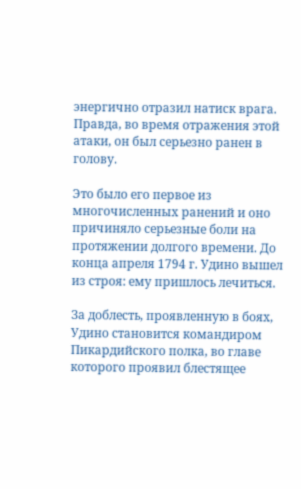энергично отразил натиск врага. Правда, во время отражения этой атаки, он был серьезно ранен в голову.

Это было его первое из многочисленных ранений и оно причиняло серьезные боли на протяжении долгого времени. До конца апреля 1794 г. Удино вышел из строя: ему пришлось лечиться.

За доблесть, проявленную в боях, Удино становится командиром Пикардийского полка, во главе которого проявил блестящее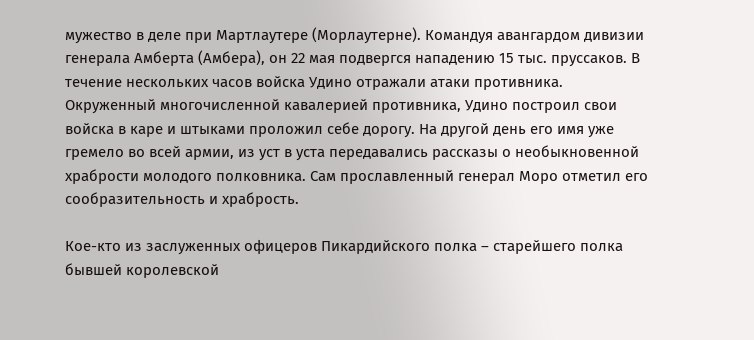мужество в деле при Мартлаутере (Морлаутерне). Командуя авангардом дивизии генерала Амберта (Амбера), он 22 мая подвергся нападению 15 тыс. пруссаков. В течение нескольких часов войска Удино отражали атаки противника. Окруженный многочисленной кавалерией противника, Удино построил свои войска в каре и штыками проложил себе дорогу. На другой день его имя уже гремело во всей армии, из уст в уста передавались рассказы о необыкновенной храбрости молодого полковника. Сам прославленный генерал Моро отметил его сообразительность и храбрость.

Кое-кто из заслуженных офицеров Пикардийского полка – старейшего полка бывшей королевской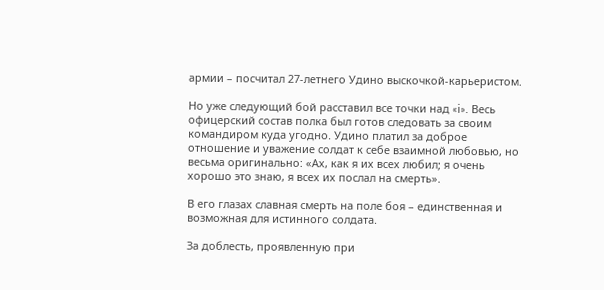армии – посчитал 27-летнего Удино выскочкой-карьеристом.

Но уже следующий бой расставил все точки над «i». Весь офицерский состав полка был готов следовать за своим командиром куда угодно. Удино платил за доброе отношение и уважение солдат к себе взаимной любовью, но весьма оригинально: «Ах, как я их всех любил; я очень хорошо это знаю, я всех их послал на смерть».

В его глазах славная смерть на поле боя – единственная и возможная для истинного солдата.

За доблесть, проявленную при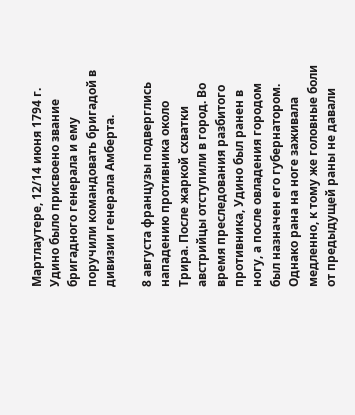Мартлаутере, 12/14 июня 1794 г. Удино было присвоено звание бригадного генерала и ему поручили командовать бригадой в дивизии генерала Амберта.

8 августа французы подверглись нападению противника около Трира. После жаркой схватки австрийцы отступили в город. Во время преследования разбитого противника, Удино был ранен в ногу, а после овладения городом был назначен его губернатором. Однако рана на ноге заживала медленно, к тому же головные боли от предыдущей раны не давали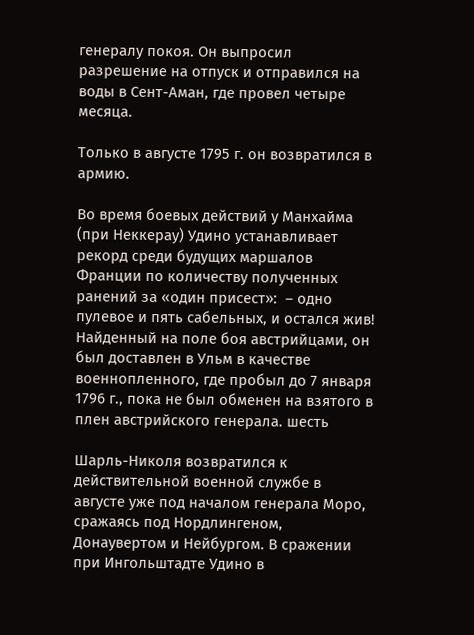генералу покоя. Он выпросил разрешение на отпуск и отправился на воды в Сент-Аман, где провел четыре месяца.

Только в августе 1795 г. он возвратился в армию.

Во время боевых действий у Манхайма (при Неккерау) Удино устанавливает рекорд среди будущих маршалов Франции по количеству полученных ранений за «один присест»:  – одно пулевое и пять сабельных, и остался жив! Найденный на поле боя австрийцами, он был доставлен в Ульм в качестве военнопленного, где пробыл до 7 января 1796 г., пока не был обменен на взятого в плен австрийского генерала. шесть

Шарль-Николя возвратился к действительной военной службе в августе уже под началом генерала Моро, сражаясь под Нордлингеном, Донаувертом и Нейбургом. В сражении при Ингольштадте Удино в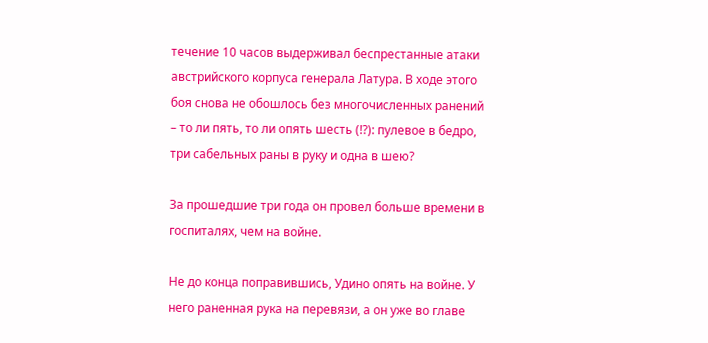течение 10 часов выдерживал беспрестанные атаки австрийского корпуса генерала Латура. В ходе этого боя снова не обошлось без многочисленных ранений – то ли пять, то ли опять шесть (!?): пулевое в бедро, три сабельных раны в руку и одна в шею?

За прошедшие три года он провел больше времени в госпиталях, чем на войне.

Не до конца поправившись, Удино опять на войне. У него раненная рука на перевязи, а он уже во главе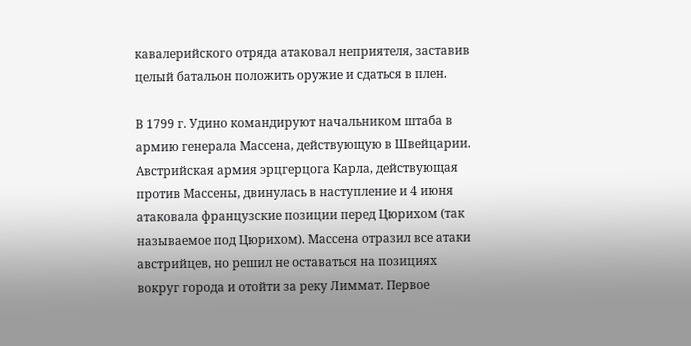кавалерийского отряда атаковал неприятеля, заставив целый батальон положить оружие и сдаться в плен.

В 1799 г. Удино командируют начальником штаба в армию генерала Массена, действующую в Швейцарии. Австрийская армия эрцгерцога Карла, действующая против Массены, двинулась в наступление и 4 июня атаковала французские позиции перед Цюрихом (так называемое под Цюрихом). Массена отразил все атаки австрийцев, но решил не оставаться на позициях вокруг города и отойти за реку Лиммат. Первое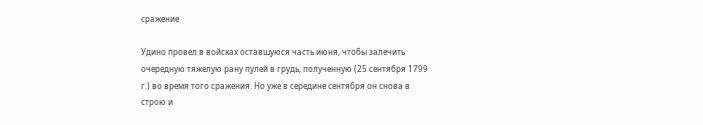сражение

Удино провел в войсках оставшуюся часть июня, чтобы залечить очередную тяжелую рану пулей в грудь, полученную (25 сентября 1799 г.) во время того сражения. Но уже в середине сентября он снова в строю и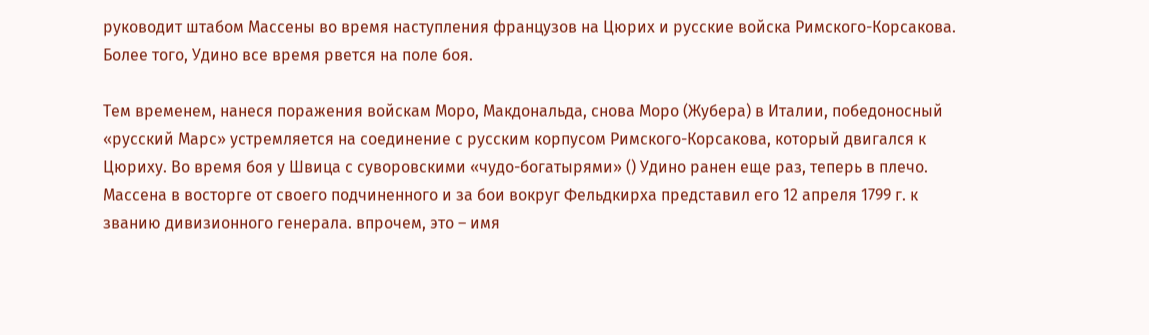руководит штабом Массены во время наступления французов на Цюрих и русские войска Римского-Корсакова. Более того, Удино все время рвется на поле боя.

Тем временем, нанеся поражения войскам Моро, Макдональда, снова Моро (Жубера) в Италии, победоносный «русский Марс» устремляется на соединение с русским корпусом Римского-Корсакова, который двигался к Цюриху. Во время боя у Швица с суворовскими «чудо-богатырями» () Удино ранен еще раз, теперь в плечо. Массена в восторге от своего подчиненного и за бои вокруг Фельдкирха представил его 12 апреля 1799 г. к званию дивизионного генерала. впрочем, это – имя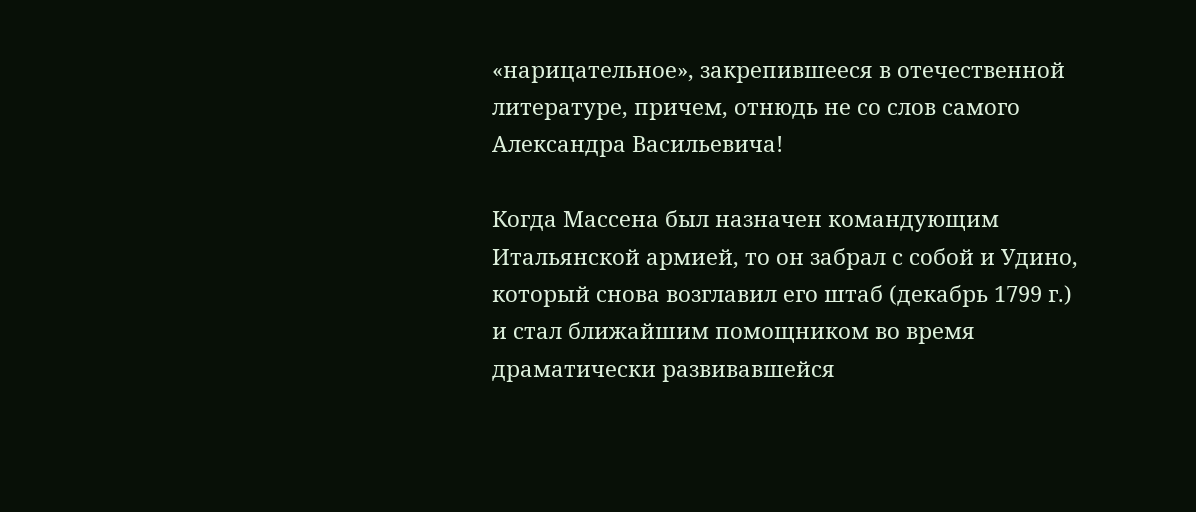«нарицательное», закрепившееся в отечественной литературе, причем, отнюдь не со слов самого Александра Васильевича!

Когда Массена был назначен командующим Итальянской армией, то он забрал с собой и Удино, который снова возглавил его штаб (декабрь 1799 г.) и стал ближайшим помощником во время драматически развивавшейся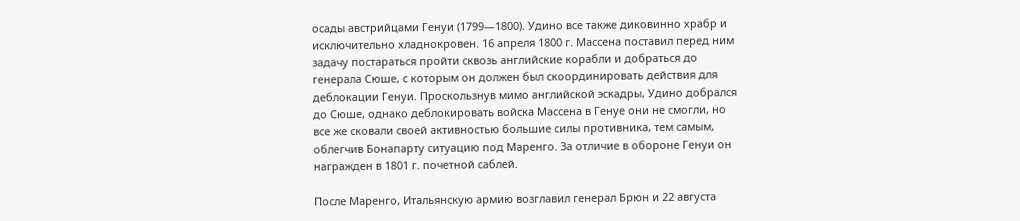осады австрийцами Генуи (1799—1800). Удино все также диковинно храбр и исключительно хладнокровен. 16 апреля 1800 г. Массена поставил перед ним задачу постараться пройти сквозь английские корабли и добраться до генерала Сюше, с которым он должен был скоординировать действия для деблокации Генуи. Проскользнув мимо английской эскадры, Удино добрался до Сюше, однако деблокировать войска Массена в Генуе они не смогли, но все же сковали своей активностью большие силы противника, тем самым, облегчив Бонапарту ситуацию под Маренго. За отличие в обороне Генуи он награжден в 1801 г. почетной саблей.

После Маренго, Итальянскую армию возглавил генерал Брюн и 22 августа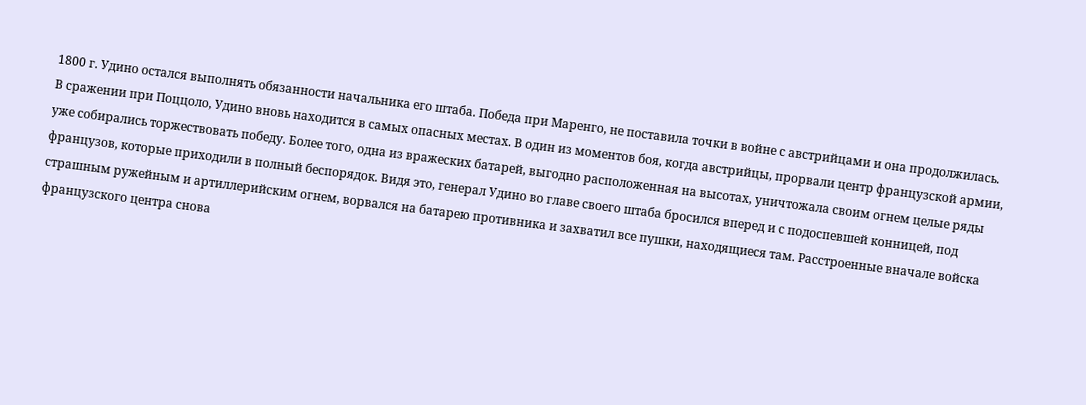1800 г. Удино остался выполнять обязанности начальника его штаба. Победа при Маренго, не поставила точки в войне с австрийцами и она продолжилась. В сражении при Поццоло, Удино вновь находится в самых опасных местах. В один из моментов боя, когда австрийцы, прорвали центр французской армии, уже собирались торжествовать победу. Более того, одна из вражеских батарей, выгодно расположенная на высотах, уничтожала своим огнем целые ряды французов, которые приходили в полный беспорядок. Видя это, генерал Удино во главе своего штаба бросился вперед и с подоспевшей конницей, под страшным ружейным и артиллерийским огнем, ворвался на батарею противника и захватил все пушки, находящиеся там. Расстроенные вначале войска французского центра снова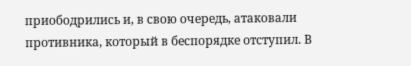приободрились и, в свою очередь, атаковали противника, который в беспорядке отступил. В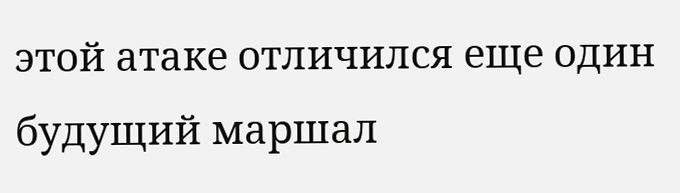этой атаке отличился еще один будущий маршал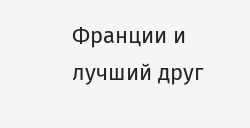Франции и лучший друг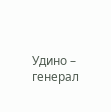Удино – генерал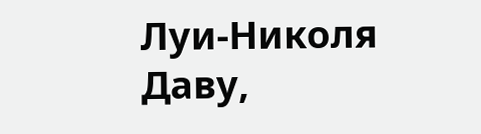Луи-Николя Даву,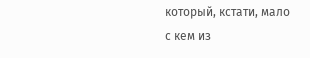который, кстати, мало с кем из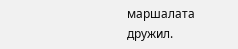маршалата дружил.